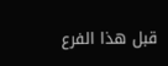قبل هذا الفرع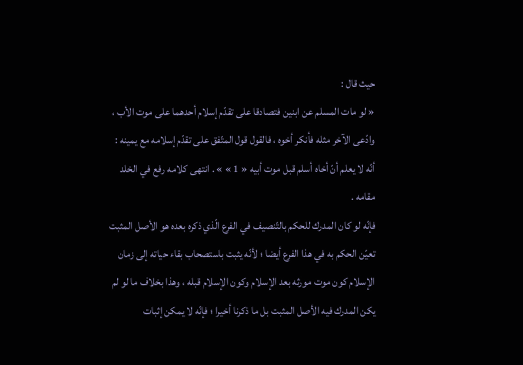حيث قال :
« لو مات المسلم عن ابنين فتصادقا على تقدّم إسلام أحدهما على موت الأب ، وادّعى الآخر مثله فأنكر أخوه ، فالقول قول المتّفق على تقدّم إسلامه مع يمينه : أنّه لا يعلم أنّ أخاه أسلم قبل موت أبيه « 1 » » . انتهى كلامه رفع في الخلد مقامه .
فإنّه لو كان المدرك للحكم بالتّنصيف في الفرع الّذي ذكره بعده هو الأصل المثبت تعيّن الحكم به في هذا الفرع أيضا ؛ لأنّه يثبت باستصحاب بقاء حياته إلى زمان الإسلام كون موت مورثه بعد الإسلام وكون الإسلام قبله ، وهذا بخلاف ما لو لم يكن المدرك فيه الأصل المثبت بل ما ذكرنا أخيرا ؛ فإنّه لا يمكن إثبات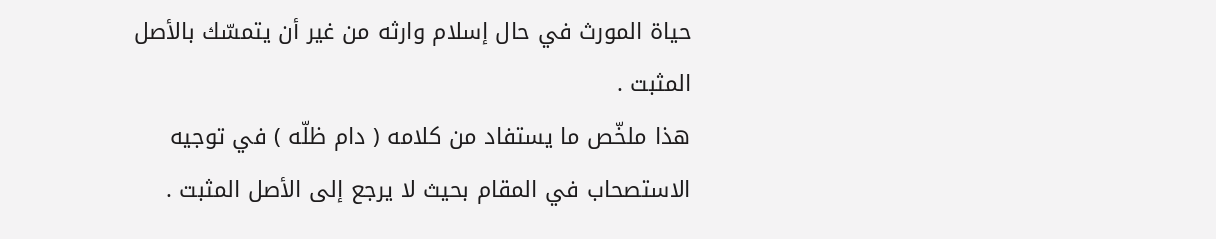حياة المورث في حال إسلام وارثه من غير أن يتمسّك بالأصل المثبت .
هذا ملخّص ما يستفاد من كلامه ( دام ظلّه ) في توجيه الاستصحاب في المقام بحيث لا يرجع إلى الأصل المثبت .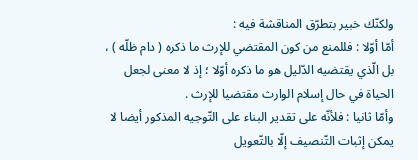ولكنّك خبير بتطرّق المناقشة فيه :
أمّا أوّلا : فللمنع من كون المقتضي للإرث ما ذكره ( دام ظلّه ) ، بل الّذي يقتضيه الدّليل هو ما ذكره أوّلا ؛ إذ لا معنى لجعل الحياة في حال إسلام الوارث مقتضيا للإرث .
وأمّا ثانيا : فلأنّه على تقدير البناء على التّوجيه المذكور أيضا لا يمكن إثبات التّنصيف إلّا بالتّعويل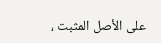على الأصل المثبت ،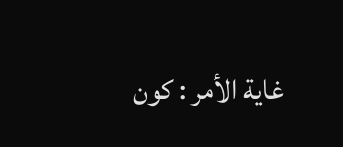غاية الأمر : كون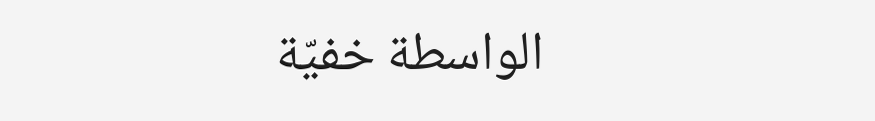الواسطة خفيّة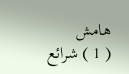هامش
( 1 ) شرائع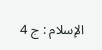الإسلام : ج 4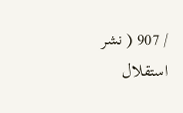/ 907 ( نشر استقلال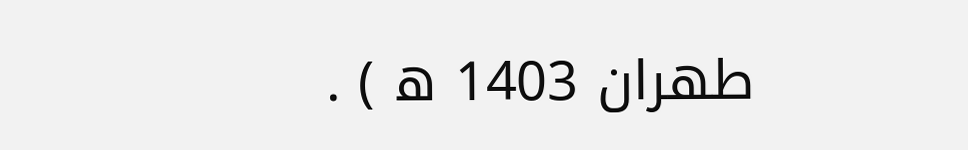طهران 1403 ه ) .